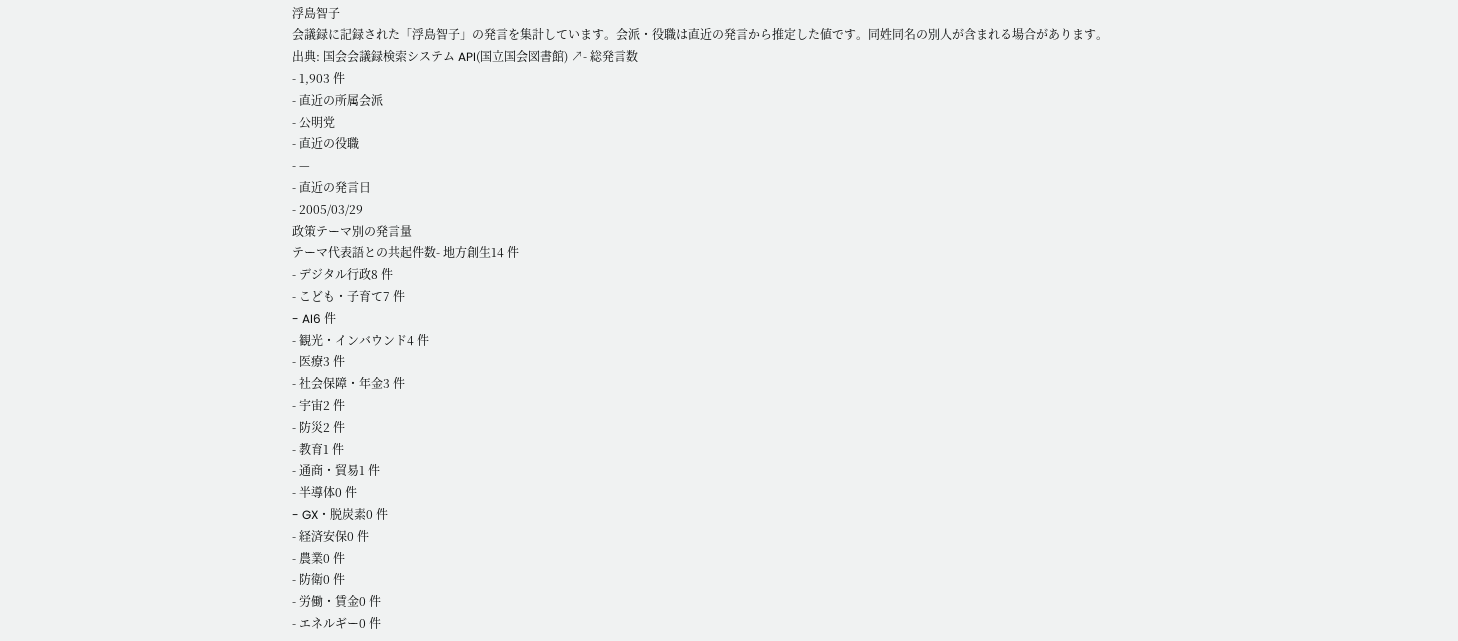浮島智子
会議録に記録された「浮島智子」の発言を集計しています。会派・役職は直近の発言から推定した値です。同姓同名の別人が含まれる場合があります。
出典: 国会会議録検索システム API(国立国会図書館) ↗- 総発言数
- 1,903 件
- 直近の所属会派
- 公明党
- 直近の役職
- —
- 直近の発言日
- 2005/03/29
政策テーマ別の発言量
テーマ代表語との共起件数- 地方創生14 件
- デジタル行政8 件
- こども・子育て7 件
- AI6 件
- 観光・インバウンド4 件
- 医療3 件
- 社会保障・年金3 件
- 宇宙2 件
- 防災2 件
- 教育1 件
- 通商・貿易1 件
- 半導体0 件
- GX・脱炭素0 件
- 経済安保0 件
- 農業0 件
- 防衛0 件
- 労働・賃金0 件
- エネルギー0 件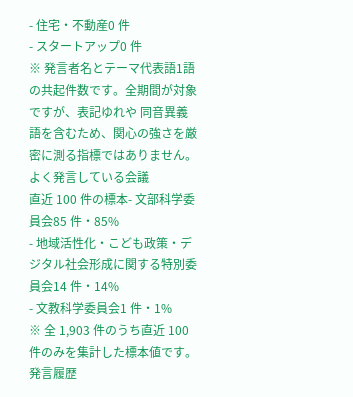- 住宅・不動産0 件
- スタートアップ0 件
※ 発言者名とテーマ代表語1語の共起件数です。全期間が対象ですが、表記ゆれや 同音異義語を含むため、関心の強さを厳密に測る指標ではありません。
よく発言している会議
直近 100 件の標本- 文部科学委員会85 件・85%
- 地域活性化・こども政策・デジタル社会形成に関する特別委員会14 件・14%
- 文教科学委員会1 件・1%
※ 全 1,903 件のうち直近 100 件のみを集計した標本値です。
発言履歴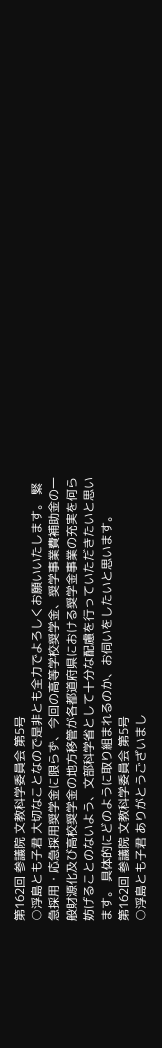第162回 参議院 文教科学委員会 第5号
○浮島とも子君 大切なことなので是非とも全力でよろしくお願いいたします。 緊急採用・応急採用奨学金に限らず、今回の高等学校奨学金、奨学事業費補助金の一般財源化及び高校奨学金の地方移管が各都道府県における奨学金事業の充実を何ら妨げることのないよう、文部科学省として十分な配慮を行っていただきたいと思います。 具体的にどのように取り組まれるのか、お伺いをしたいと思います。
第162回 参議院 文教科学委員会 第5号
○浮島とも子君 ありがとうございまし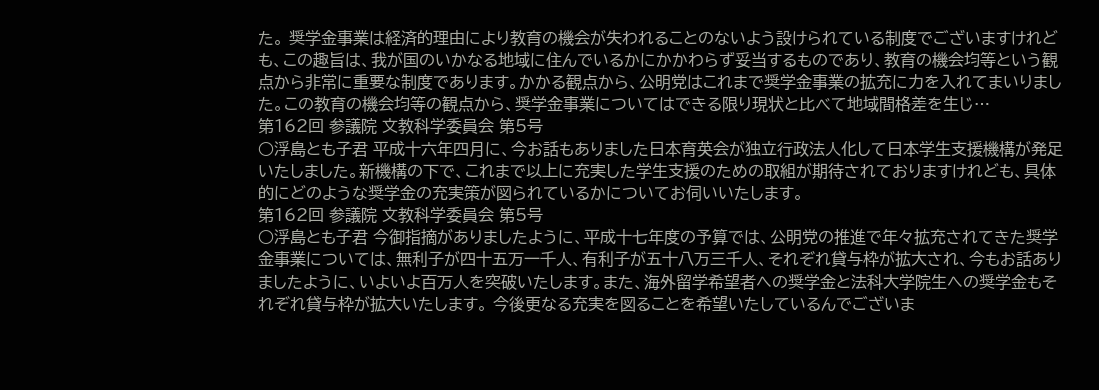た。 奨学金事業は経済的理由により教育の機会が失われることのないよう設けられている制度でございますけれども、この趣旨は、我が国のいかなる地域に住んでいるかにかかわらず妥当するものであり、教育の機会均等という観点から非常に重要な制度であります。かかる観点から、公明党はこれまで奨学金事業の拡充に力を入れてまいりました。この教育の機会均等の観点から、奨学金事業についてはできる限り現状と比べて地域間格差を生じ…
第162回 参議院 文教科学委員会 第5号
○浮島とも子君 平成十六年四月に、今お話もありました日本育英会が独立行政法人化して日本学生支援機構が発足いたしました。新機構の下で、これまで以上に充実した学生支援のための取組が期待されておりますけれども、具体的にどのような奨学金の充実策が図られているかについてお伺いいたします。
第162回 参議院 文教科学委員会 第5号
○浮島とも子君 今御指摘がありましたように、平成十七年度の予算では、公明党の推進で年々拡充されてきた奨学金事業については、無利子が四十五万一千人、有利子が五十八万三千人、それぞれ貸与枠が拡大され、今もお話ありましたように、いよいよ百万人を突破いたします。また、海外留学希望者への奨学金と法科大学院生への奨学金もそれぞれ貸与枠が拡大いたします。 今後更なる充実を図ることを希望いたしているんでございま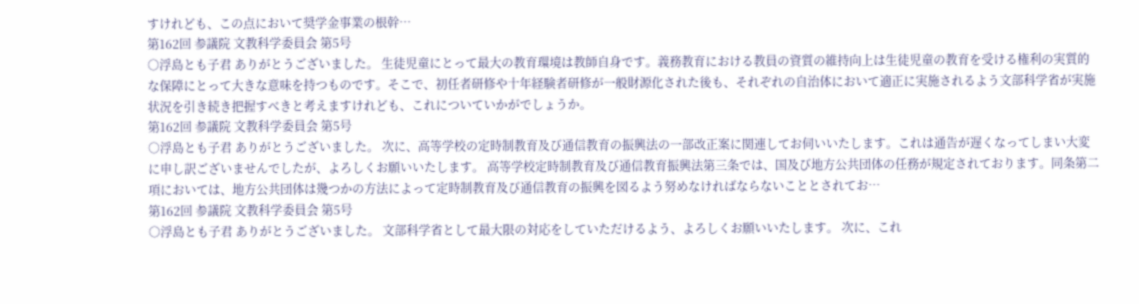すけれども、この点において奨学金事業の根幹…
第162回 参議院 文教科学委員会 第5号
○浮島とも子君 ありがとうございました。 生徒児童にとって最大の教育環境は教師自身です。義務教育における教員の資質の維持向上は生徒児童の教育を受ける権利の実質的な保障にとって大きな意味を持つものです。そこで、初任者研修や十年経験者研修が一般財源化された後も、それぞれの自治体において適正に実施されるよう文部科学省が実施状況を引き続き把握すべきと考えますけれども、これについていかがでしょうか。
第162回 参議院 文教科学委員会 第5号
○浮島とも子君 ありがとうございました。 次に、高等学校の定時制教育及び通信教育の振興法の一部改正案に関連してお伺いいたします。これは通告が遅くなってしまい大変に申し訳ございませんでしたが、よろしくお願いいたします。 高等学校定時制教育及び通信教育振興法第三条では、国及び地方公共団体の任務が規定されております。同条第二項においては、地方公共団体は幾つかの方法によって定時制教育及び通信教育の振興を図るよう努めなければならないこととされてお…
第162回 参議院 文教科学委員会 第5号
○浮島とも子君 ありがとうございました。 文部科学省として最大限の対応をしていただけるよう、よろしくお願いいたします。 次に、これ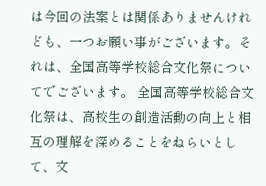は今回の法案とは関係ありませんけれども、一つお願い事がございます。それは、全国高等学校総合文化祭についてでございます。 全国高等学校総合文化祭は、高校生の創造活動の向上と相互の理解を深めることをねらいとして、文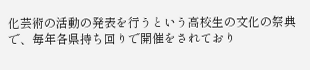化芸術の活動の発表を行うという高校生の文化の祭典で、毎年各県持ち回りで開催をされており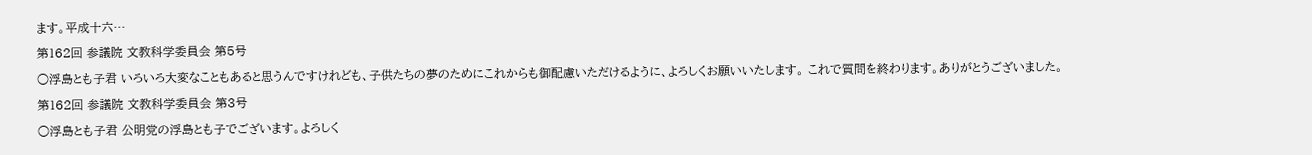ます。平成十六…
第162回 参議院 文教科学委員会 第5号
○浮島とも子君 いろいろ大変なこともあると思うんですけれども、子供たちの夢のためにこれからも御配慮いただけるように、よろしくお願いいたします。 これで質問を終わります。ありがとうございました。
第162回 参議院 文教科学委員会 第3号
○浮島とも子君 公明党の浮島とも子でございます。よろしく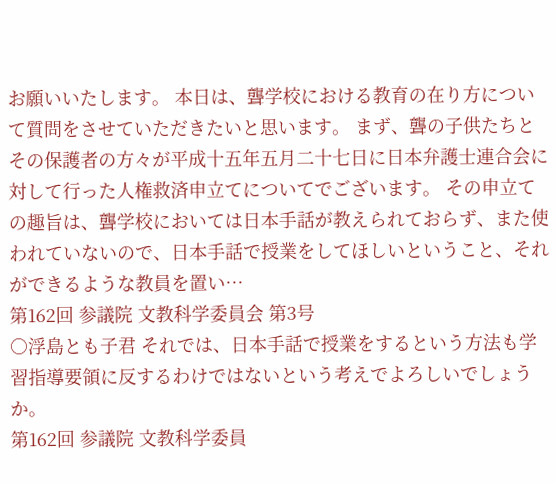お願いいたします。 本日は、聾学校における教育の在り方について質問をさせていただきたいと思います。 まず、聾の子供たちとその保護者の方々が平成十五年五月二十七日に日本弁護士連合会に対して行った人権救済申立てについてでございます。 その申立ての趣旨は、聾学校においては日本手話が教えられておらず、また使われていないので、日本手話で授業をしてほしいということ、それができるような教員を置い…
第162回 参議院 文教科学委員会 第3号
○浮島とも子君 それでは、日本手話で授業をするという方法も学習指導要領に反するわけではないという考えでよろしいでしょうか。
第162回 参議院 文教科学委員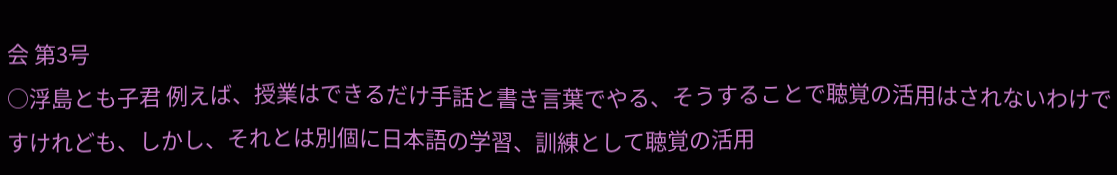会 第3号
○浮島とも子君 例えば、授業はできるだけ手話と書き言葉でやる、そうすることで聴覚の活用はされないわけですけれども、しかし、それとは別個に日本語の学習、訓練として聴覚の活用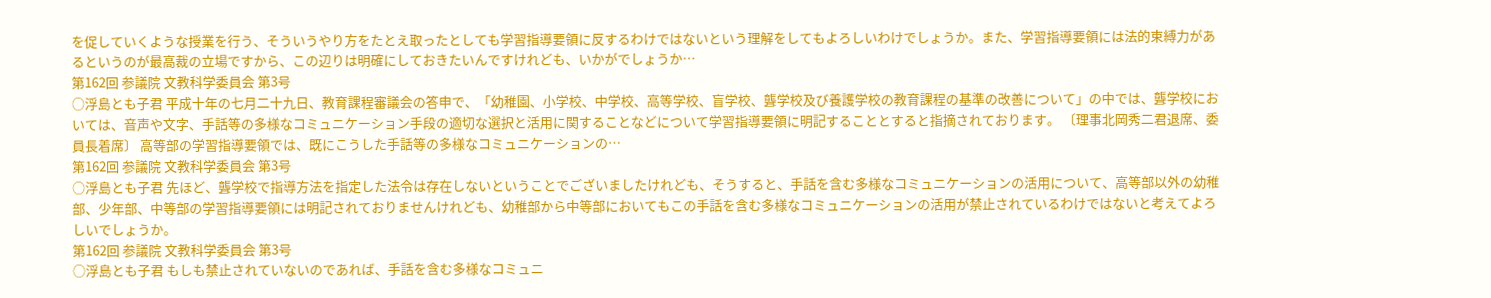を促していくような授業を行う、そういうやり方をたとえ取ったとしても学習指導要領に反するわけではないという理解をしてもよろしいわけでしょうか。また、学習指導要領には法的束縛力があるというのが最高裁の立場ですから、この辺りは明確にしておきたいんですけれども、いかがでしょうか…
第162回 参議院 文教科学委員会 第3号
○浮島とも子君 平成十年の七月二十九日、教育課程審議会の答申で、「幼稚園、小学校、中学校、高等学校、盲学校、聾学校及び養護学校の教育課程の基準の改善について」の中では、聾学校においては、音声や文字、手話等の多様なコミュニケーション手段の適切な選択と活用に関することなどについて学習指導要領に明記することとすると指摘されております。 〔理事北岡秀二君退席、委員長着席〕 高等部の学習指導要領では、既にこうした手話等の多様なコミュニケーションの…
第162回 参議院 文教科学委員会 第3号
○浮島とも子君 先ほど、聾学校で指導方法を指定した法令は存在しないということでございましたけれども、そうすると、手話を含む多様なコミュニケーションの活用について、高等部以外の幼稚部、少年部、中等部の学習指導要領には明記されておりませんけれども、幼稚部から中等部においてもこの手話を含む多様なコミュニケーションの活用が禁止されているわけではないと考えてよろしいでしょうか。
第162回 参議院 文教科学委員会 第3号
○浮島とも子君 もしも禁止されていないのであれば、手話を含む多様なコミュニ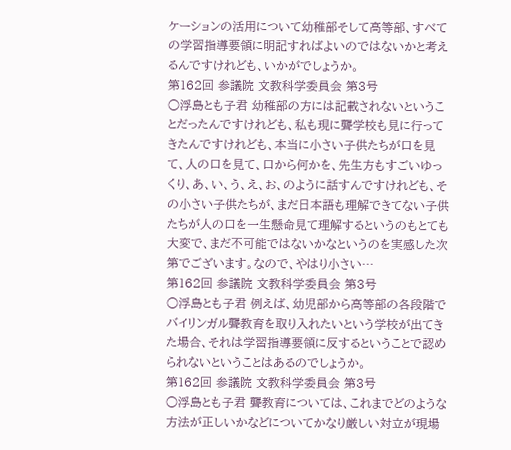ケーションの活用について幼稚部そして高等部、すべての学習指導要領に明記すればよいのではないかと考えるんですけれども、いかがでしょうか。
第162回 参議院 文教科学委員会 第3号
○浮島とも子君 幼稚部の方には記載されないということだったんですけれども、私も現に聾学校も見に行ってきたんですけれども、本当に小さい子供たちが口を見て、人の口を見て、口から何かを、先生方もすごいゆっくり、あ、い、う、え、お、のように話すんですけれども、その小さい子供たちが、まだ日本語も理解できてない子供たちが人の口を一生懸命見て理解するというのもとても大変で、まだ不可能ではないかなというのを実感した次第でございます。なので、やはり小さい…
第162回 参議院 文教科学委員会 第3号
○浮島とも子君 例えば、幼児部から高等部の各段階でバイリンガル聾教育を取り入れたいという学校が出てきた場合、それは学習指導要領に反するということで認められないということはあるのでしょうか。
第162回 参議院 文教科学委員会 第3号
○浮島とも子君 聾教育については、これまでどのような方法が正しいかなどについてかなり厳しい対立が現場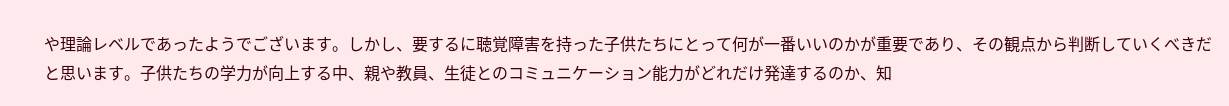や理論レベルであったようでございます。しかし、要するに聴覚障害を持った子供たちにとって何が一番いいのかが重要であり、その観点から判断していくべきだと思います。子供たちの学力が向上する中、親や教員、生徒とのコミュニケーション能力がどれだけ発達するのか、知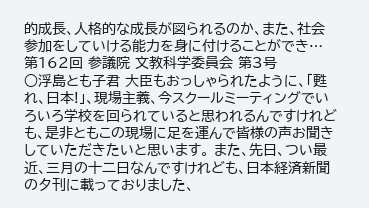的成長、人格的な成長が図られるのか、また、社会参加をしていける能力を身に付けることができ…
第162回 参議院 文教科学委員会 第3号
○浮島とも子君 大臣もおっしゃられたように、「甦れ、日本!」、現場主義、今スクールミーティングでいろいろ学校を回られていると思われるんですけれども、是非ともこの現場に足を運んで皆様の声お聞きしていただきたいと思います。 また、先日、つい最近、三月の十二日なんですけれども、日本経済新聞の夕刊に載っておりました、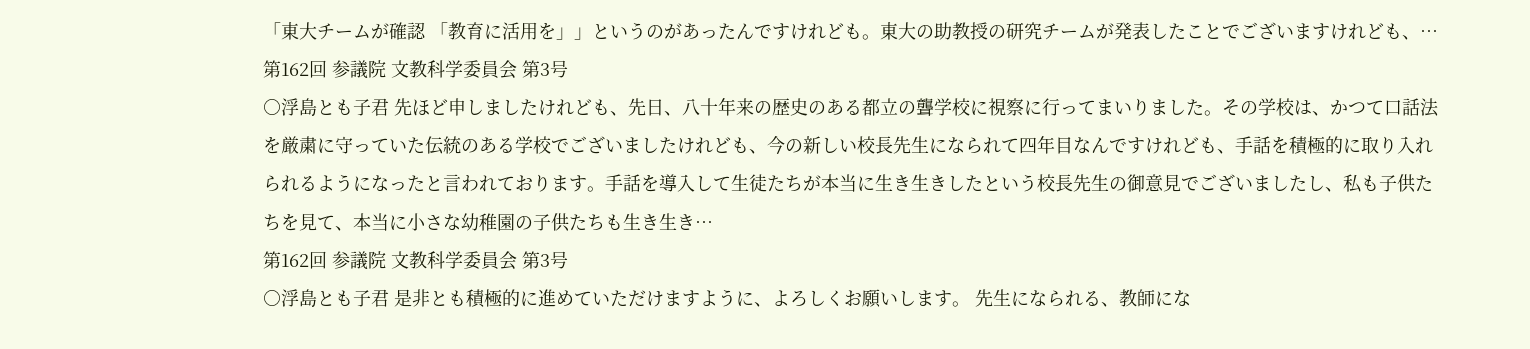「東大チームが確認 「教育に活用を」」というのがあったんですけれども。東大の助教授の研究チームが発表したことでございますけれども、…
第162回 参議院 文教科学委員会 第3号
○浮島とも子君 先ほど申しましたけれども、先日、八十年来の歴史のある都立の聾学校に視察に行ってまいりました。その学校は、かつて口話法を厳粛に守っていた伝統のある学校でございましたけれども、今の新しい校長先生になられて四年目なんですけれども、手話を積極的に取り入れられるようになったと言われております。手話を導入して生徒たちが本当に生き生きしたという校長先生の御意見でございましたし、私も子供たちを見て、本当に小さな幼稚園の子供たちも生き生き…
第162回 参議院 文教科学委員会 第3号
○浮島とも子君 是非とも積極的に進めていただけますように、よろしくお願いします。 先生になられる、教師にな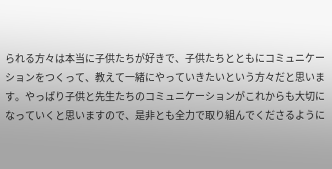られる方々は本当に子供たちが好きで、子供たちとともにコミュニケーションをつくって、教えて一緒にやっていきたいという方々だと思います。やっぱり子供と先生たちのコミュニケーションがこれからも大切になっていくと思いますので、是非とも全力で取り組んでくださるように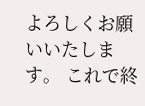よろしくお願いいたします。 これで終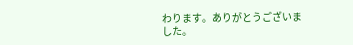わります。ありがとうございました。